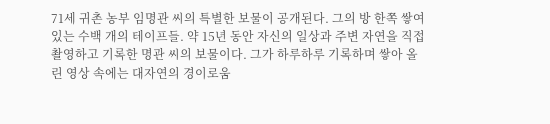71세 귀촌 농부 임명관 씨의 특별한 보물이 공개된다. 그의 방 한쪽 쌓여 있는 수백 개의 테이프들. 약 15년 동안 자신의 일상과 주변 자연을 직접 촬영하고 기록한 명관 씨의 보물이다. 그가 하루하루 기록하며 쌓아 올린 영상 속에는 대자연의 경이로움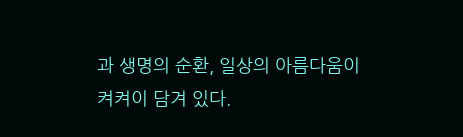과 생명의 순환, 일상의 아름다움이 켜켜이 담겨 있다.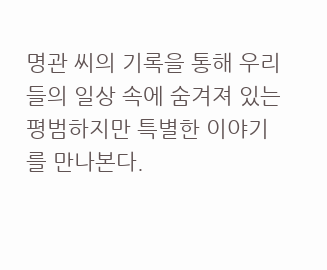명관 씨의 기록을 통해 우리들의 일상 속에 숨겨져 있는 평범하지만 특별한 이야기를 만나본다.